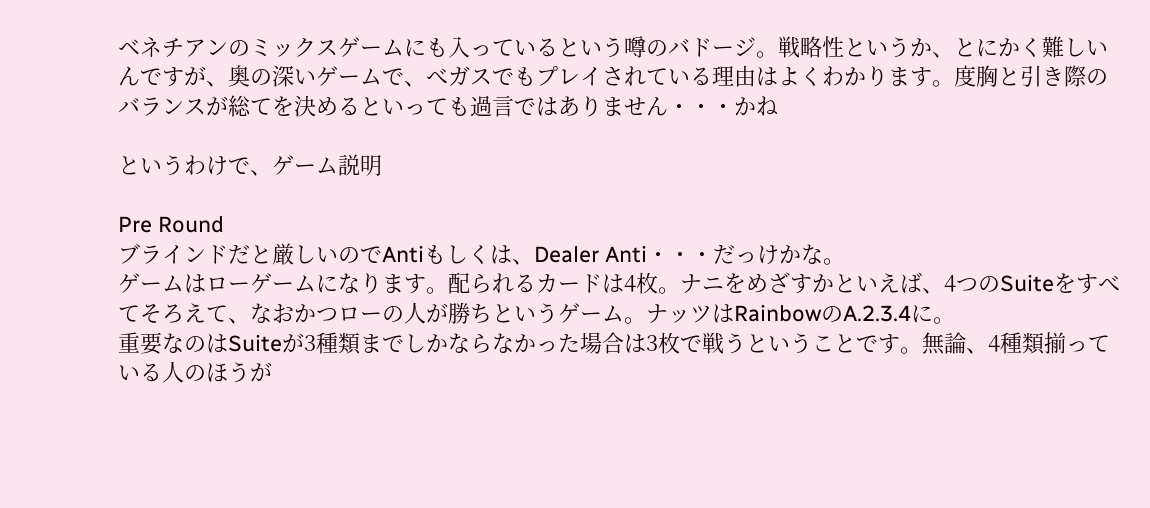ベネチアンのミックスゲームにも入っているという噂のバドージ。戦略性というか、とにかく難しいんですが、奥の深いゲームで、べガスでもプレイされている理由はよくわかります。度胸と引き際のバランスが総てを決めるといっても過言ではありません・・・かね

というわけで、ゲーム説明

Pre Round
ブラインドだと厳しいのでAntiもしくは、Dealer Anti・・・だっけかな。
ゲームはローゲームになります。配られるカードは4枚。ナニをめざすかといえば、4つのSuiteをすべてそろえて、なおかつローの人が勝ちというゲーム。ナッツはRainbowのA.2.3.4に。
重要なのはSuiteが3種類までしかならなかった場合は3枚で戦うということです。無論、4種類揃っている人のほうが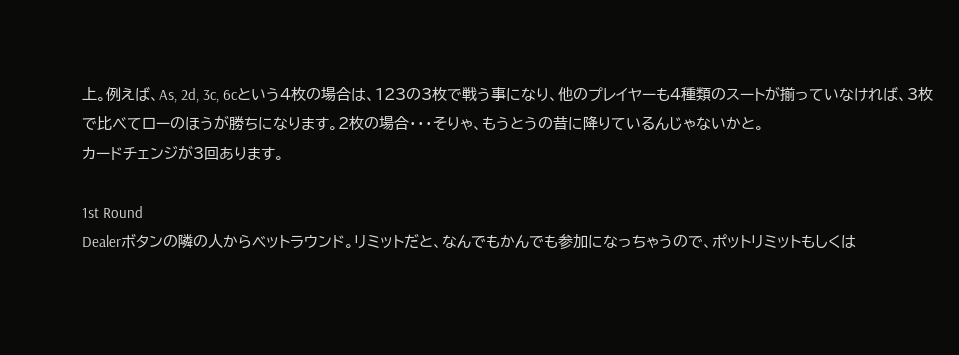上。例えば、As, 2d, 3c, 6cという4枚の場合は、123の3枚で戦う事になり、他のプレイヤーも4種類のスートが揃っていなければ、3枚で比べてローのほうが勝ちになります。2枚の場合・・・そりゃ、もうとうの昔に降りているんじゃないかと。
カードチェンジが3回あります。

1st Round
Dealerボタンの隣の人からベットラウンド。リミットだと、なんでもかんでも参加になっちゃうので、ポットリミットもしくは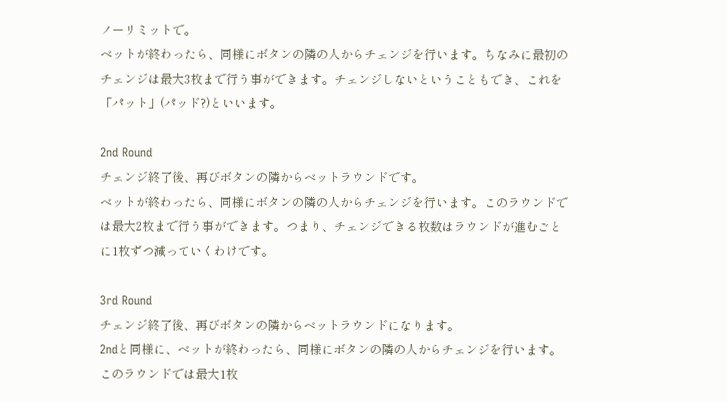ノーリミットで。
ベットが終わったら、同様にボタンの隣の人からチェンジを行います。ちなみに最初のチェンジは最大3枚まで行う事ができます。チェンジしないということもでき、これを「パット」(パッド?)といいます。

2nd Round
チェンジ終了後、再びボタンの隣からベットラウンドです。
ベットが終わったら、同様にボタンの隣の人からチェンジを行います。このラウンドでは最大2枚まで行う事ができます。つまり、チェンジできる枚数はラウンドが進むごとに1枚ずつ減っていくわけです。

3rd Round
チェンジ終了後、再びボタンの隣からベットラウンドになります。
2ndと同様に、ベットが終わったら、同様にボタンの隣の人からチェンジを行います。このラウンドでは最大1枚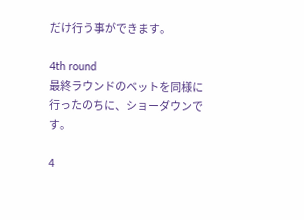だけ行う事ができます。

4th round
最終ラウンドのベットを同様に行ったのちに、ショーダウンです。

4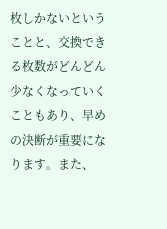枚しかないということと、交換できる枚数がどんどん少なくなっていくこともあり、早めの決断が重要になります。また、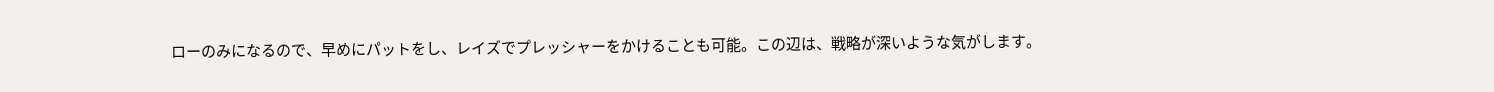ローのみになるので、早めにパットをし、レイズでプレッシャーをかけることも可能。この辺は、戦略が深いような気がします。